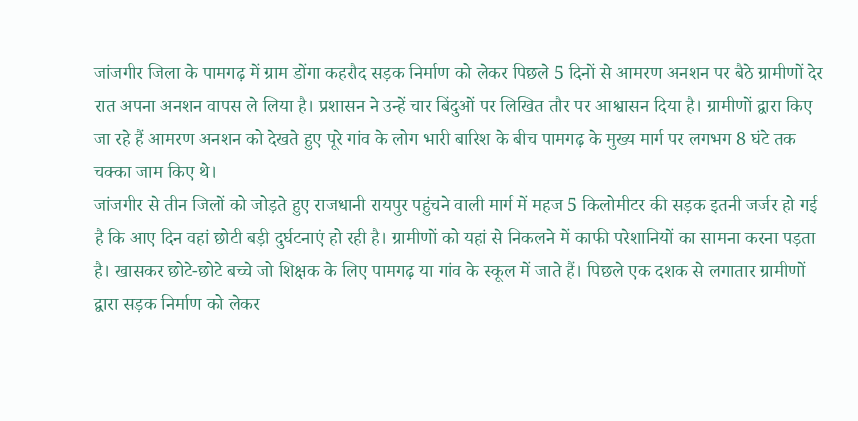जांजगीर जिला के पामगढ़ में ग्राम डोंगा कहरौद सड़क निर्माण को लेकर पिछले 5 दिनों से आमरण अनशन पर बैठे ग्रामीणों देर रात अपना अनशन वापस ले लिया है। प्रशासन ने उन्हें चार बिंदुओं पर लिखित तौर पर आश्वासन दिया है। ग्रामीणों द्वारा किए जा रहे हैं आमरण अनशन को देखते हुए पूरे गांव के लोग भारी बारिश के बीच पामगढ़ के मुख्य मार्ग पर लगभग 8 घंटे तक चक्का जाम किए थे।
जांजगीर से तीन जिलों को जोड़ते हुए राजधानी रायपुर पहुंचने वाली मार्ग में महज 5 किलोमीटर की सड़क इतनी जर्जर हो गई है कि आए दिन वहां छोटी बड़ी दुर्घटनाएं हो रही है। ग्रामीणों को यहां से निकलने में काफी परेशानियों का सामना करना पड़ता है। खासकर छोटे-छोटे बच्चे जो शिक्षक के लिए पामगढ़ या गांव के स्कूल में जाते हैं। पिछले एक दशक से लगातार ग्रामीणों द्वारा सड़क निर्माण को लेकर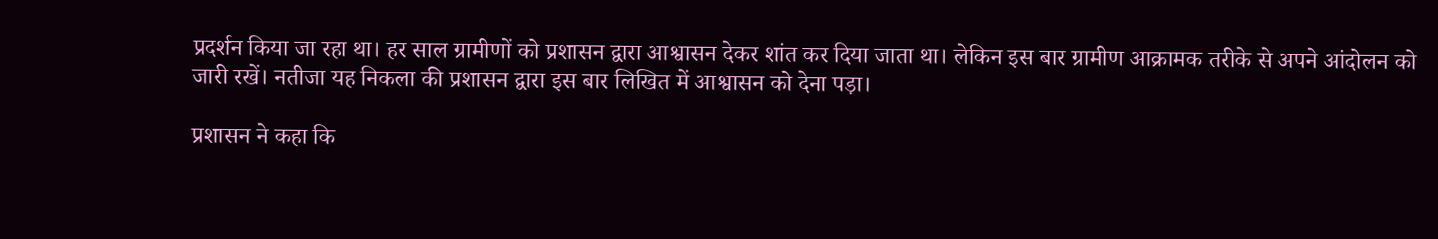प्रदर्शन किया जा रहा था। हर साल ग्रामीणों को प्रशासन द्वारा आश्वासन देकर शांत कर दिया जाता था। लेकिन इस बार ग्रामीण आक्रामक तरीके से अपने आंदोलन को जारी रखें। नतीजा यह निकला की प्रशासन द्वारा इस बार लिखित में आश्वासन को देना पड़ा।

प्रशासन ने कहा कि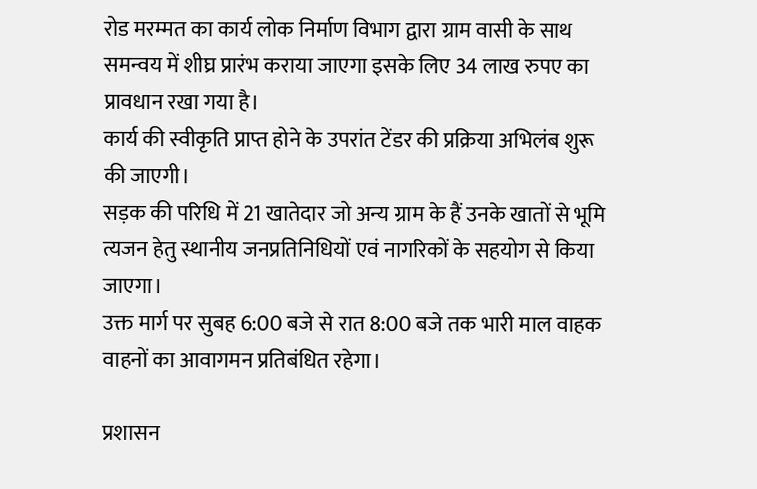रोड मरम्मत का कार्य लोक निर्माण विभाग द्वारा ग्राम वासी के साथ समन्वय में शीघ्र प्रारंभ कराया जाएगा इसके लिए 34 लाख रुपए का प्रावधान रखा गया है।
कार्य की स्वीकृति प्राप्त होने के उपरांत टेंडर की प्रक्रिया अभिलंब शुरू की जाएगी।
सड़क की परिधि में 21 खातेदार जो अन्य ग्राम के हैं उनके खातों से भूमि त्यजन हेतु स्थानीय जनप्रतिनिधियों एवं नागरिकों के सहयोग से किया जाएगा।
उक्त मार्ग पर सुबह 6:00 बजे से रात 8:00 बजे तक भारी माल वाहक वाहनों का आवागमन प्रतिबंधित रहेगा।

प्रशासन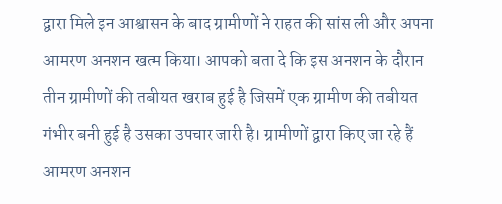द्वारा मिले इन आश्वासन के बाद ग्रामीणों ने राहत की सांस ली और अपना आमरण अनशन खत्म किया। आपको बता दे कि इस अनशन के दौरान तीन ग्रामीणों की तबीयत खराब हुई है जिसमें एक ग्रामीण की तबीयत गंभीर बनी हुई है उसका उपचार जारी है। ग्रामीणों द्वारा किए जा रहे हैं आमरण अनशन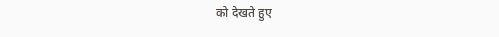को देखते हुए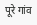पूरे गांव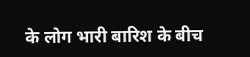के लोग भारी बारिश के बीच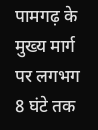पामगढ़ के मुख्य मार्ग पर लगभग 8 घंटे तक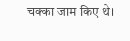चक्का जाम किए थे।